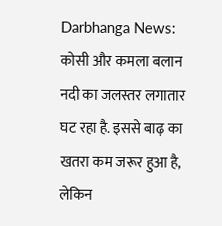Darbhanga News: कोसी और कमला बलान नदी का जलस्तर लगातार घट रहा है. इससे बाढ़ का खतरा कम जरूर हुआ है, लेकिन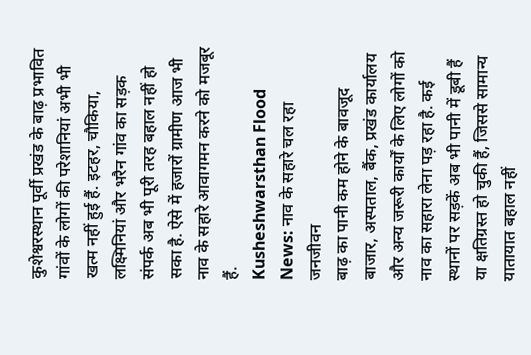कुशेश्वरस्थान पूर्वी प्रखंड के बाढ़ प्रभावित गांवों के लोगों की परेशानियां अभी भी खत्म नहीं हुई हैं. इटहर, चौकिया, लक्ष्मिनियां और भरैन गांव का सड़क संपर्क अब भी पूरी तरह बहाल नहीं हो सका है. ऐसे में हजारों ग्रामीण आज भी नाव के सहारे आवागमन करने को मजबूर हैं.
Kusheshwarsthan Flood News: नाव के सहारे चल रहा जनजीवन
बाढ़ का पानी कम होने के बावजूद बाजार, अस्पताल, बैंक, प्रखंड कार्यालय और अन्य जरूरी कार्यों के लिए लोगों को नाव का सहारा लेना पड़ रहा है. कई स्थानों पर सड़कें अब भी पानी में डूबी हैं या क्षतिग्रस्त हो चुकी हैं, जिससे सामान्य यातायात बहाल नहीं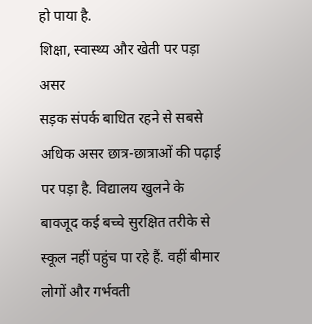हो पाया है.
शिक्षा, स्वास्थ्य और खेती पर पड़ा असर
सड़क संपर्क बाधित रहने से सबसे अधिक असर छात्र-छात्राओं की पढ़ाई पर पड़ा है. विद्यालय खुलने के बावजूद कई बच्चे सुरक्षित तरीके से स्कूल नहीं पहुंच पा रहे हैं. वहीं बीमार लोगों और गर्भवती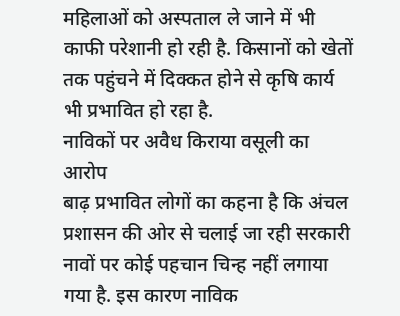महिलाओं को अस्पताल ले जाने में भी काफी परेशानी हो रही है. किसानों को खेतों तक पहुंचने में दिक्कत होने से कृषि कार्य भी प्रभावित हो रहा है.
नाविकों पर अवैध किराया वसूली का आरोप
बाढ़ प्रभावित लोगों का कहना है कि अंचल प्रशासन की ओर से चलाई जा रही सरकारी नावों पर कोई पहचान चिन्ह नहीं लगाया गया है. इस कारण नाविक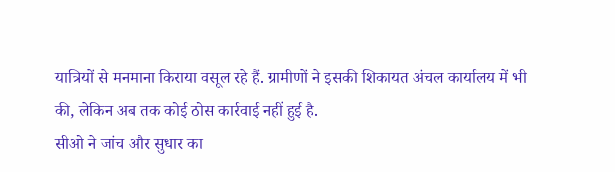यात्रियों से मनमाना किराया वसूल रहे हैं. ग्रामीणों ने इसकी शिकायत अंचल कार्यालय में भी की, लेकिन अब तक कोई ठोस कार्रवाई नहीं हुई है.
सीओ ने जांच और सुधार का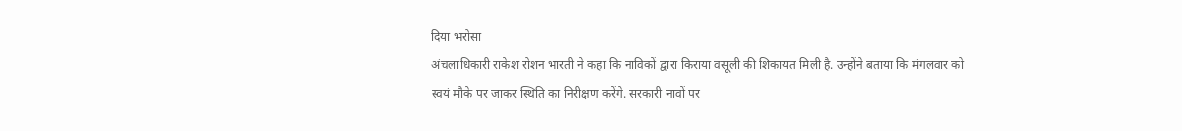दिया भरोसा
अंचलाधिकारी राकेश रोशन भारती ने कहा कि नाविकों द्वारा किराया वसूली की शिकायत मिली है. उन्होंने बताया कि मंगलवार को स्वयं मौके पर जाकर स्थिति का निरीक्षण करेंगे. सरकारी नावों पर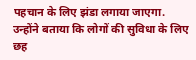पहचान के लिए झंडा लगाया जाएगा. उन्होंने बताया कि लोगों की सुविधा के लिए छह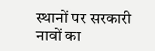स्थानों पर सरकारी नावों का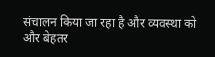संचालन किया जा रहा है और व्यवस्था को और बेहतर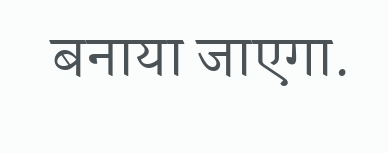बनाया जाएगा.